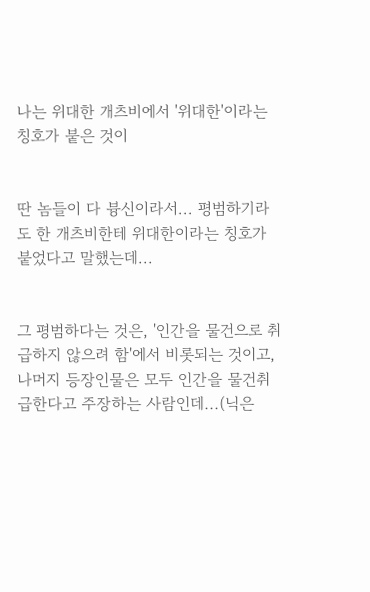나는 위대한 개츠비에서 '위대한'이라는 칭호가 붙은 것이


딴 놈들이 다 븅신이라서... 평범하기라도 한 개츠비한테 위대한이라는 칭호가 붙었다고 말했는데...


그 평범하다는 것은, '인간을 물건으로 취급하지 않으려 함'에서 비롯되는 것이고, 나머지 등장인물은 모두 인간을 물건취급한다고 주장하는 사람인데...(닉은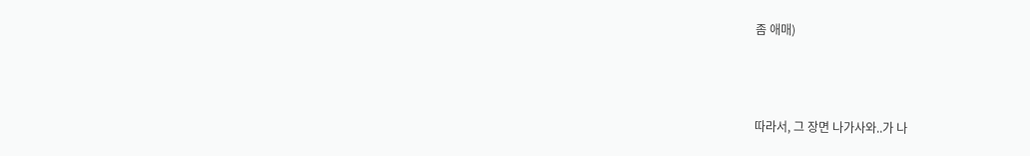좀 애매)



따라서, 그 장면 나가사와..가 나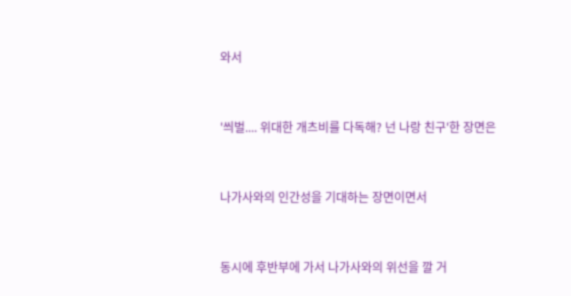와서


'씌벌.... 위대한 개츠비를 다독해? 넌 나랑 친구'한 장면은


나가사와의 인간성을 기대하는 장면이면서


동시에 후반부에 가서 나가사와의 위선을 깔 거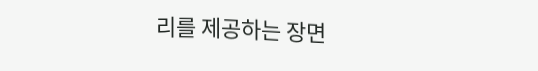리를 제공하는 장면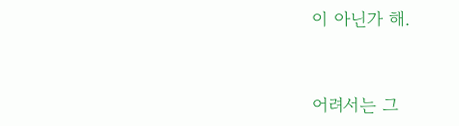이 아닌가 해.



어려서는 그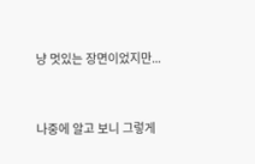냥 멋있는 장면이었지만...


나중에 알고 보니 그렇게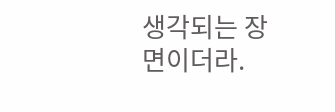생각되는 장면이더라.